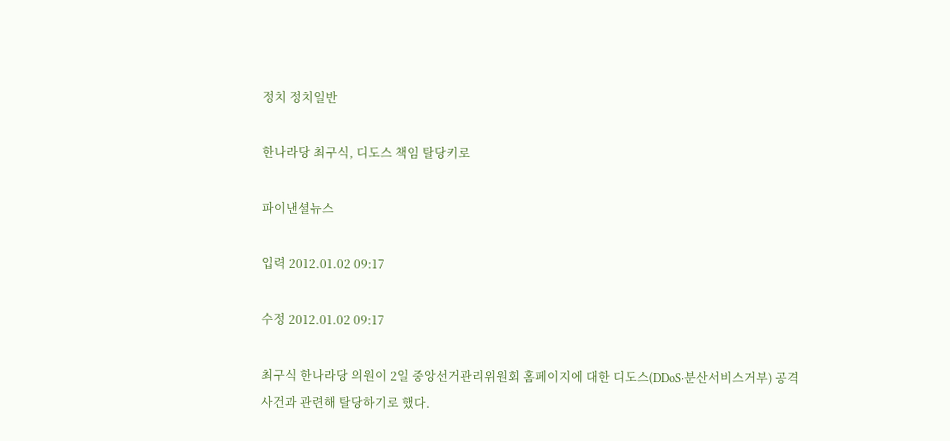정치 정치일반

한나라당 최구식, 디도스 책임 탈당키로

파이낸셜뉴스

입력 2012.01.02 09:17

수정 2012.01.02 09:17

최구식 한나라당 의원이 2일 중앙선거관리위원회 홈페이지에 대한 디도스(DDoS·분산서비스거부) 공격사건과 관련해 탈당하기로 했다.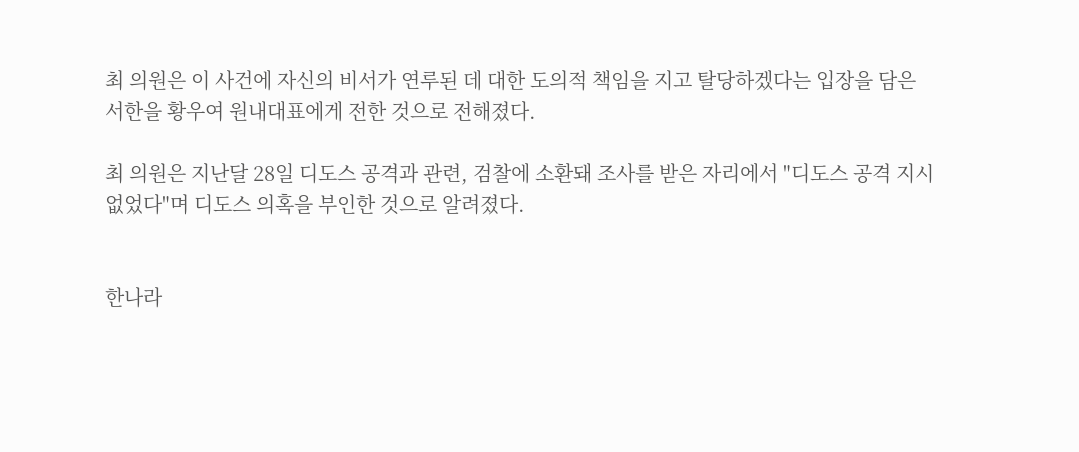최 의원은 이 사건에 자신의 비서가 연루된 데 대한 도의적 책임을 지고 탈당하겠다는 입장을 담은 서한을 황우여 원내대표에게 전한 것으로 전해졌다.

최 의원은 지난달 28일 디도스 공격과 관련, 검찰에 소환돼 조사를 받은 자리에서 "디도스 공격 지시 없었다"며 디도스 의혹을 부인한 것으로 알려졌다.


한나라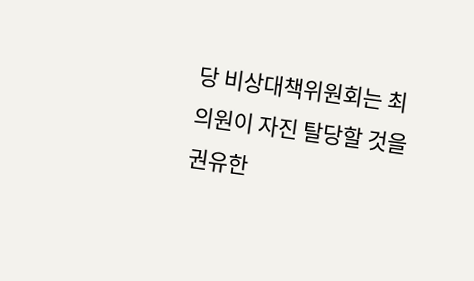당 비상대책위원회는 최 의원이 자진 탈당할 것을 권유한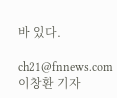바 있다.

ch21@fnnews.com 이창환 기자